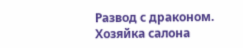Развод с драконом. Хозяйка салона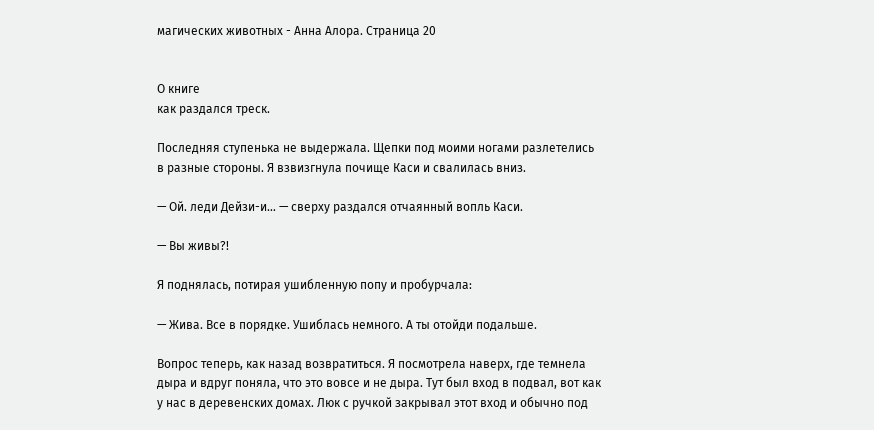магических животных - Анна Алора. Страница 20


О книге
как раздался треск.

Последняя ступенька не выдержала. Щепки под моими ногами разлетелись в разные стороны. Я взвизгнула почище Каси и свалилась вниз.

— Ой. леди Дейзи-и… — сверху раздался отчаянный вопль Каси.

— Вы живы?!

Я поднялась, потирая ушибленную попу и пробурчала:

— Жива. Все в порядке. Ушиблась немного. А ты отойди подальше.

Вопрос теперь, как назад возвратиться. Я посмотрела наверх, где темнела дыра и вдруг поняла, что это вовсе и не дыра. Тут был вход в подвал, вот как у нас в деревенских домах. Люк с ручкой закрывал этот вход и обычно под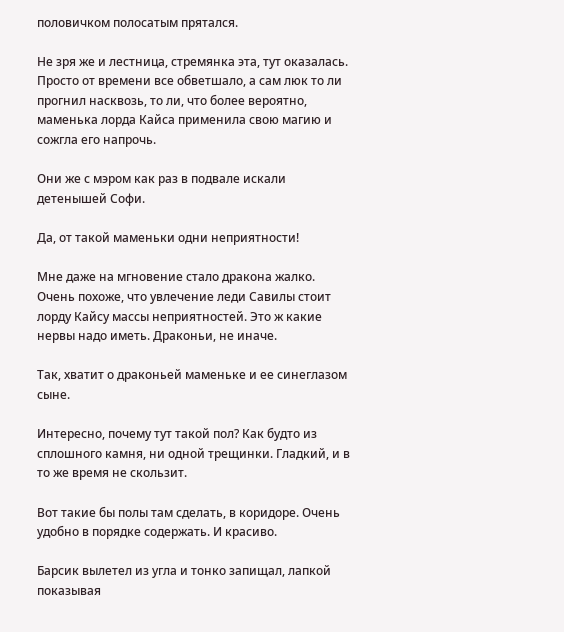половичком полосатым прятался.

Не зря же и лестница, стремянка эта, тут оказалась. Просто от времени все обветшало, а сам люк то ли прогнил насквозь, то ли, что более вероятно, маменька лорда Кайса применила свою магию и сожгла его напрочь.

Они же с мэром как раз в подвале искали детенышей Софи.

Да, от такой маменьки одни неприятности!

Мне даже на мгновение стало дракона жалко. Очень похоже, что увлечение леди Савилы стоит лорду Кайсу массы неприятностей. Это ж какие нервы надо иметь. Драконьи, не иначе.

Так, хватит о драконьей маменьке и ее синеглазом сыне.

Интересно, почему тут такой пол? Как будто из сплошного камня, ни одной трещинки. Гладкий, и в то же время не скользит.

Вот такие бы полы там сделать, в коридоре. Очень удобно в порядке содержать. И красиво.

Барсик вылетел из угла и тонко запищал, лапкой показывая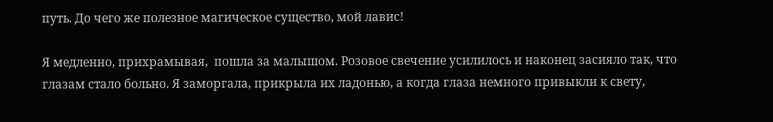путь. До чего же полезное магическое существо, мой лавис!

Я медленно, прихрамывая,  пошла за малышом. Розовое свечение усилилось и наконец засияло так, что глазам стало больно. Я заморгала, прикрыла их ладонью, а когда глаза немного привыкли к свету,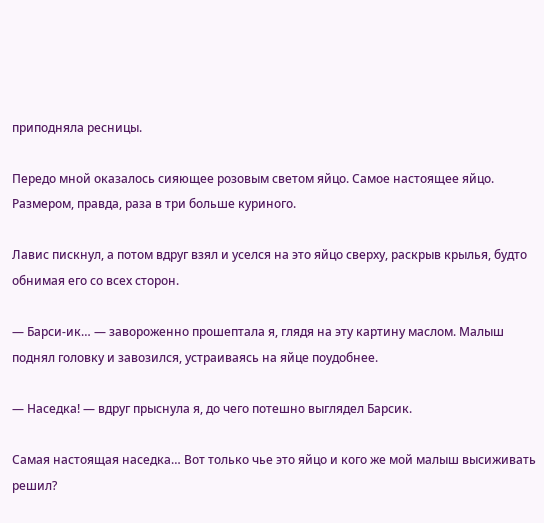приподняла ресницы.

Передо мной оказалось сияющее розовым светом яйцо. Самое настоящее яйцо. Размером, правда, раза в три больше куриного.

Лавис пискнул, а потом вдруг взял и уселся на это яйцо сверху, раскрыв крылья, будто обнимая его со всех сторон.

— Барси-ик… — завороженно прошептала я, глядя на эту картину маслом. Малыш поднял головку и завозился, устраиваясь на яйце поудобнее.

— Наседка! — вдруг прыснула я, до чего потешно выглядел Барсик.

Самая настоящая наседка… Вот только чье это яйцо и кого же мой малыш высиживать решил?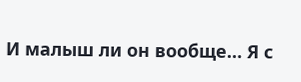И малыш ли он вообще… Я с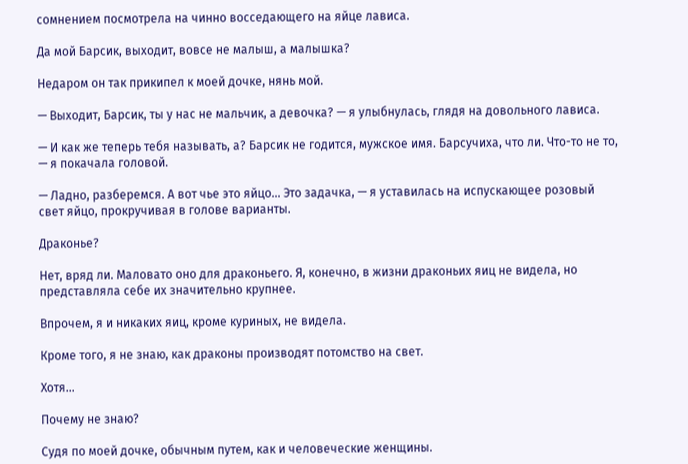сомнением посмотрела на чинно восседающего на яйце лависа.

Да мой Барсик, выходит, вовсе не малыш, а малышка?

Недаром он так прикипел к моей дочке, нянь мой.

— Выходит, Барсик, ты у нас не мальчик, а девочка? — я улыбнулась, глядя на довольного лависа.

— И как же теперь тебя называть, а? Барсик не годится, мужское имя. Барсучиха, что ли. Что-то не то, — я покачала головой.

— Ладно, разберемся. А вот чье это яйцо… Это задачка, — я уставилась на испускающее розовый свет яйцо, прокручивая в голове варианты.

Драконье?

Нет, вряд ли. Маловато оно для драконьего. Я, конечно, в жизни драконьих яиц не видела, но представляла себе их значительно крупнее.

Впрочем, я и никаких яиц, кроме куриных, не видела.

Кроме того, я не знаю, как драконы производят потомство на свет.

Хотя…

Почему не знаю?

Судя по моей дочке, обычным путем, как и человеческие женщины.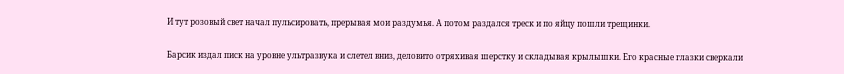И тут розовый свет начал пульсировать, прерывая мои раздумья. А потом раздался треск и по яйцу пошли трещинки.

Барсик издал писк на уровне ультразвука и слетел вниз, деловито отряхивая шерстку и складывая крылышки. Его красные глазки сверкали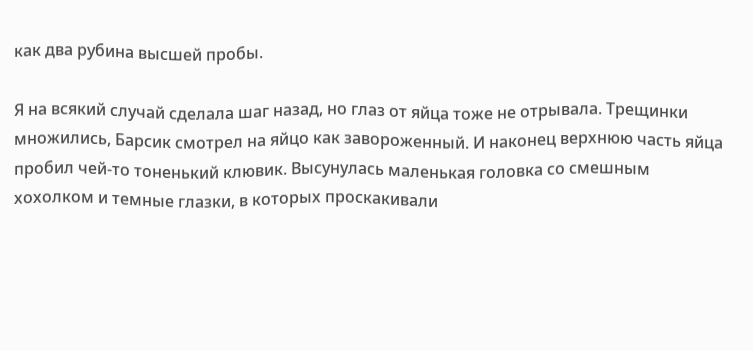как два рубина высшей пробы.

Я на всякий случай сделала шаг назад, но глаз от яйца тоже не отрывала. Трещинки множились, Барсик смотрел на яйцо как завороженный. И наконец верхнюю часть яйца пробил чей-то тоненький клювик. Высунулась маленькая головка со смешным хохолком и темные глазки, в которых проскакивали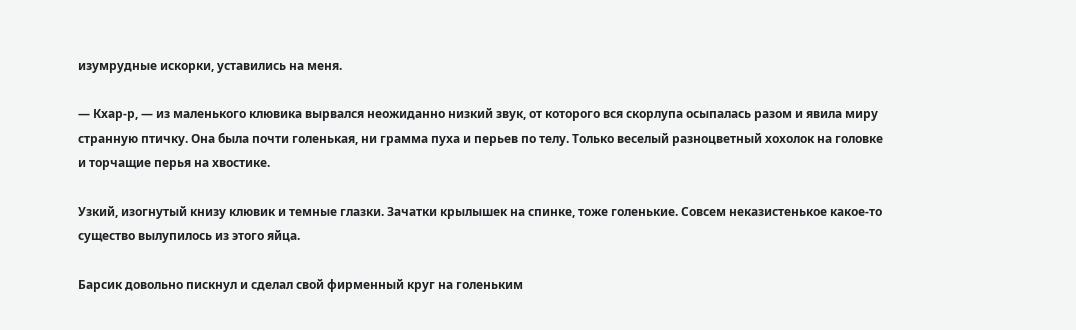изумрудные искорки, уставились на меня.

— Кхар-р, — из маленького клювика вырвался неожиданно низкий звук, от которого вся скорлупа осыпалась разом и явила миру странную птичку. Она была почти голенькая, ни грамма пуха и перьев по телу. Только веселый разноцветный хохолок на головке и торчащие перья на хвостике.

Узкий, изогнутый книзу клювик и темные глазки. Зачатки крылышек на спинке, тоже голенькие. Совсем неказистенькое какое-то существо вылупилось из этого яйца.

Барсик довольно пискнул и сделал свой фирменный круг на голеньким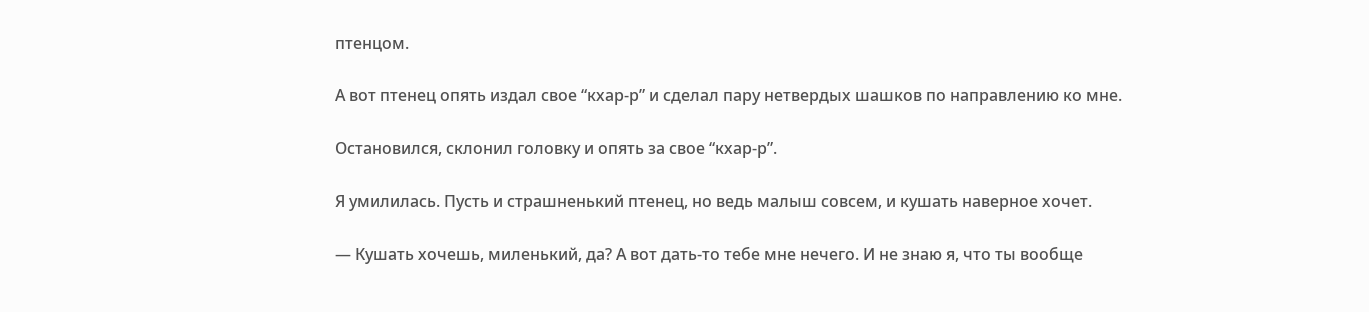птенцом.

А вот птенец опять издал свое “кхар-р” и сделал пару нетвердых шашков по направлению ко мне.

Остановился, склонил головку и опять за свое “кхар-р”.

Я умилилась. Пусть и страшненький птенец, но ведь малыш совсем, и кушать наверное хочет.

— Кушать хочешь, миленький, да? А вот дать-то тебе мне нечего. И не знаю я, что ты вообще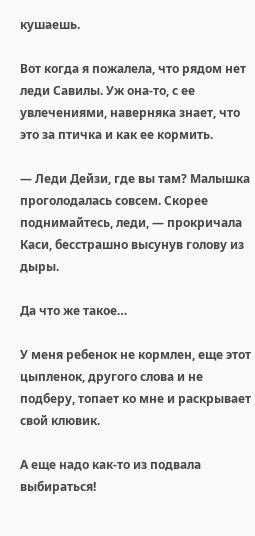кушаешь.

Вот когда я пожалела, что рядом нет леди Савилы. Уж она-то, с ее увлечениями, наверняка знает, что это за птичка и как ее кормить.

— Леди Дейзи, где вы там? Малышка проголодалась совсем. Скорее поднимайтесь, леди, — прокричала Каси, бесстрашно высунув голову из дыры.

Да что же такое…

У меня ребенок не кормлен, еще этот цыпленок, другого слова и не подберу, топает ко мне и раскрывает свой клювик.

А еще надо как-то из подвала выбираться!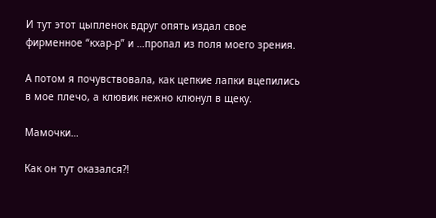И тут этот цыпленок вдруг опять издал свое фирменное “кхар-р” и …пропал из поля моего зрения.

А потом я почувствовала, как цепкие лапки вцепились в мое плечо, а клювик нежно клюнул в щеку.

Мамочки…

Как он тут оказался?!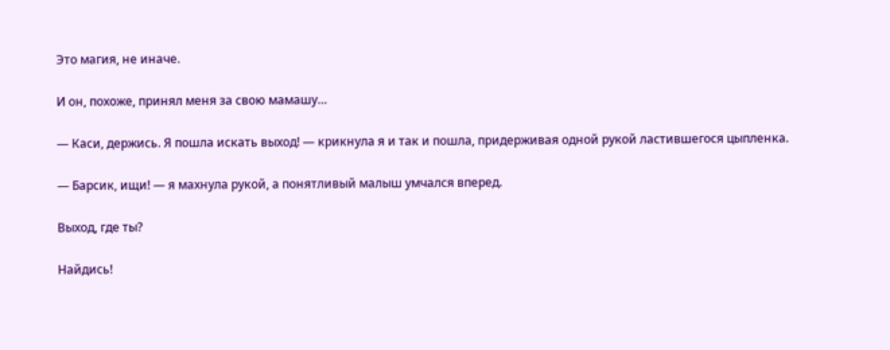Это магия, не иначе.

И он, похоже, принял меня за свою мамашу…

— Каси, держись. Я пошла искать выход! — крикнула я и так и пошла, придерживая одной рукой ластившегося цыпленка.

— Барсик, ищи! — я махнула рукой, а понятливый малыш умчался вперед.

Выход, где ты?

Найдись!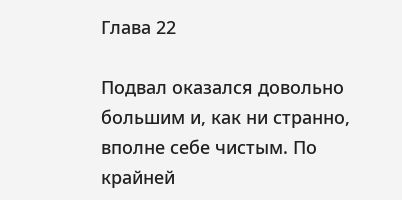Глава 22

Подвал оказался довольно большим и, как ни странно, вполне себе чистым. По крайней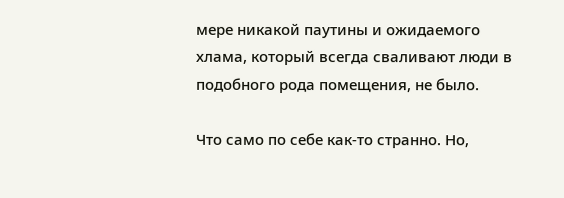мере никакой паутины и ожидаемого хлама, который всегда сваливают люди в подобного рода помещения, не было.

Что само по себе как-то странно. Но,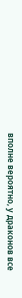вполне вероятно, у драконов все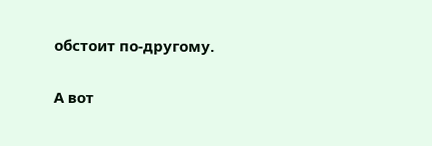обстоит по-другому.

А вот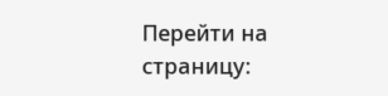Перейти на страницу: